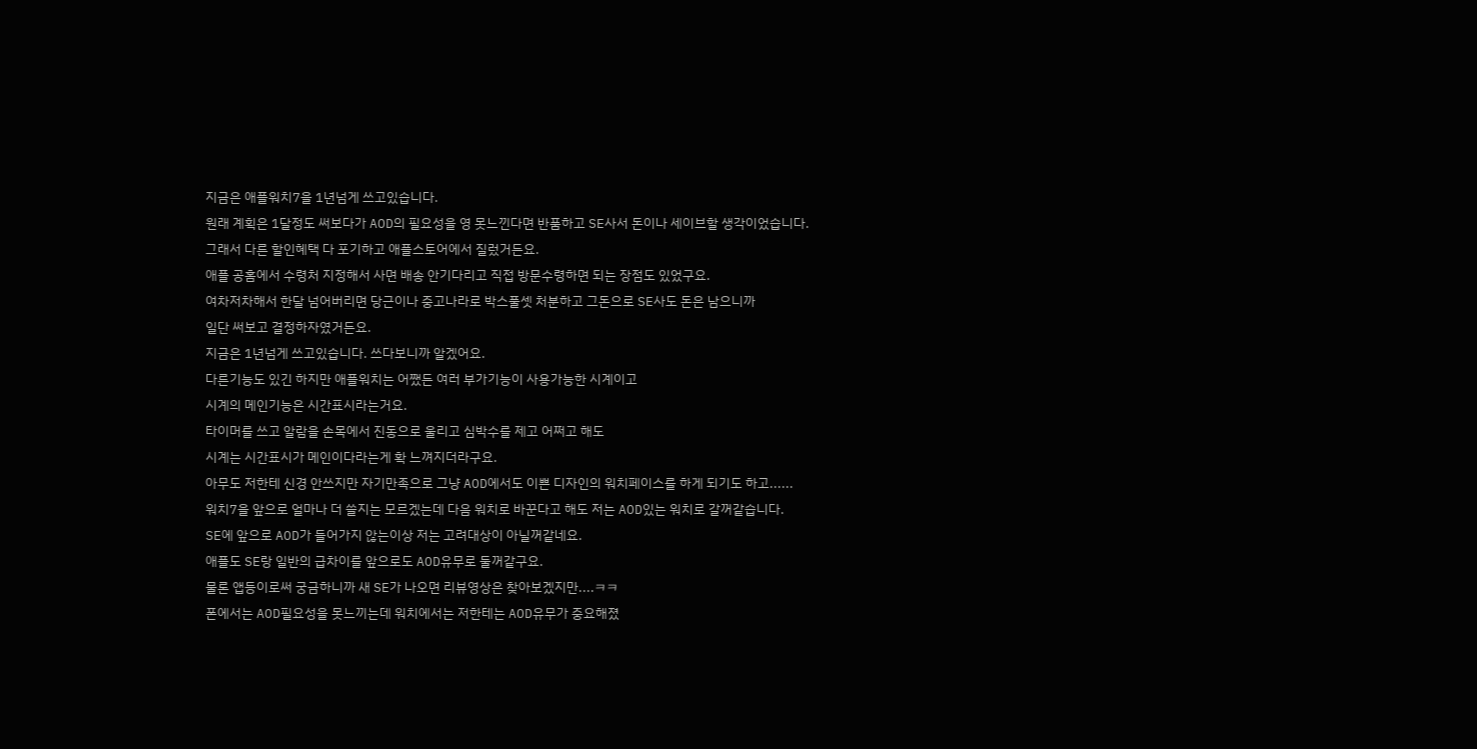지금은 애플워치7을 1년넘게 쓰고있습니다.
원래 계획은 1달정도 써보다가 AOD의 필요성을 영 못느낀다면 반품하고 SE사서 돈이나 세이브할 생각이었습니다.
그래서 다른 할인혜택 다 포기하고 애플스토어에서 질렀거든요.
애플 공홈에서 수령처 지정해서 사면 배송 안기다리고 직접 방문수령하면 되는 장점도 있었구요.
여차저차해서 한달 넘어버리면 당근이나 중고나라로 박스풀셋 처분하고 그돈으로 SE사도 돈은 남으니까
일단 써보고 결정하자였거든요.
지금은 1년넘게 쓰고있습니다. 쓰다보니까 알겠어요.
다른기능도 있긴 하지만 애플워치는 어쨌든 여러 부가기능이 사용가능한 시계이고
시계의 메인기능은 시간표시라는거요.
타이머를 쓰고 알람을 손목에서 진동으로 울리고 심박수를 제고 어쩌고 해도
시계는 시간표시가 메인이다라는게 확 느껴지더라구요.
아무도 저한테 신경 안쓰지만 자기만족으로 그냥 AOD에서도 이쁜 디자인의 워치페이스를 하게 되기도 하고......
워치7을 앞으로 얼마나 더 쓸지는 모르겠는데 다음 워치로 바꾼다고 해도 저는 AOD있는 워치로 갈꺼같습니다.
SE에 앞으로 AOD가 들어가지 않는이상 저는 고려대상이 아닐꺼같네요.
애플도 SE랑 일반의 급차이를 앞으로도 AOD유무로 둘꺼같구요.
물론 앱등이로써 궁금하니까 새 SE가 나오면 리뷰영상은 찾아보겠지만....ㅋㅋ
폰에서는 AOD필요성을 못느끼는데 워치에서는 저한테는 AOD유무가 중요해졌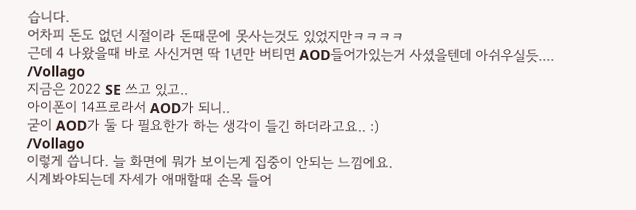습니다.
어차피 돈도 없던 시절이라 돈때문에 못사는것도 있었지만ㅋㅋㅋㅋ
근데 4 나왔을때 바로 사신거면 딱 1년만 버티면 AOD들어가있는거 사셨을텐데 아쉬우실듯....
/Vollago
지금은 2022 SE 쓰고 있고..
아이폰이 14프로라서 AOD가 되니..
굳이 AOD가 둘 다 필요한가 하는 생각이 들긴 하더라고요.. :)
/Vollago
이렇게 씁니다. 늘 화면에 뭐가 보이는게 집중이 안되는 느낌에요.
시계봐야되는데 자세가 애매할때 손목 들어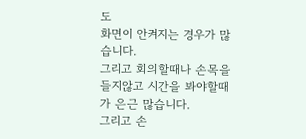도
화면이 안켜지는 경우가 많습니다.
그리고 회의할때나 손목을 들지않고 시간을 봐야할때가 은근 많습니다.
그리고 손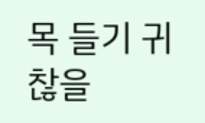목 들기 귀찮을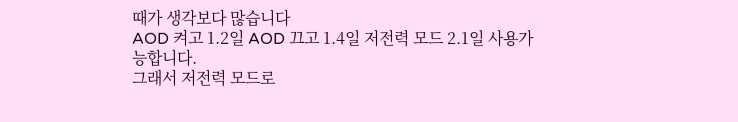때가 생각보다 많습니다
AOD 켜고 1.2일 AOD 끄고 1.4일 저전력 모드 2.1일 사용가능합니다.
그래서 저전력 모드로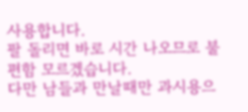사용합니다.
팔 돌리면 바로 시간 나오므로 불편함 모르겠습니다.
다만 남들과 만날때만 과시용으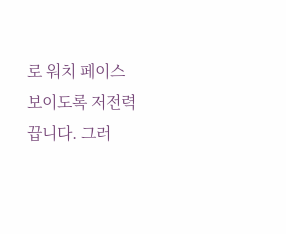로 워치 페이스 보이도록 저전력 끕니다. 그러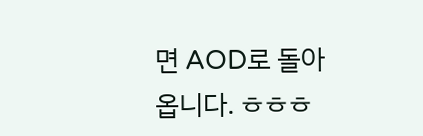면 AOD로 돌아옵니다. ㅎㅎㅎ